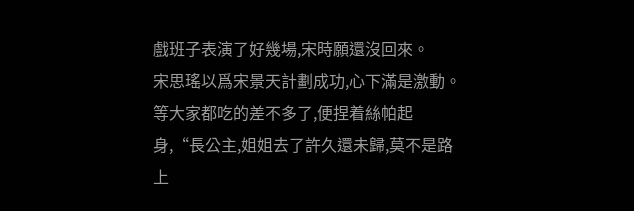戲班子表演了好幾場,宋時願還沒回來。
宋思瑤以爲宋景天計劃成功,心下滿是激動。
等大家都吃的差不多了,便捏着絲帕起身,“長公主,姐姐去了許久還未歸,莫不是路上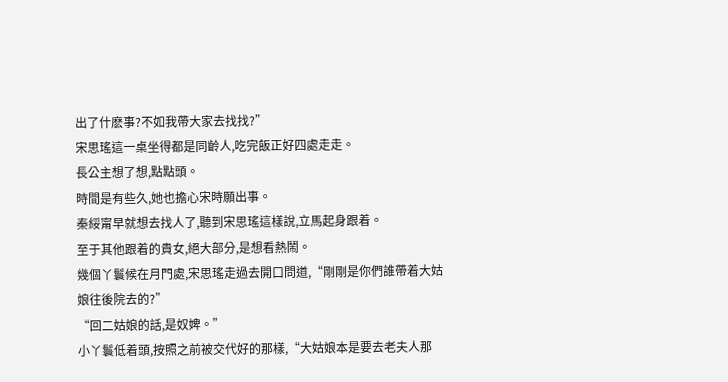出了什麽事?不如我帶大家去找找?”
宋思瑤這一桌坐得都是同齡人,吃完飯正好四處走走。
長公主想了想,點點頭。
時間是有些久,她也擔心宋時願出事。
秦綏甯早就想去找人了,聽到宋思瑤這樣說,立馬起身跟着。
至于其他跟着的貴女,絕大部分,是想看熱鬧。
幾個丫鬟候在月門處,宋思瑤走過去開口問道,“剛剛是你們誰帶着大姑娘往後院去的?”
“回二姑娘的話,是奴婢。”
小丫鬟低着頭,按照之前被交代好的那樣,“大姑娘本是要去老夫人那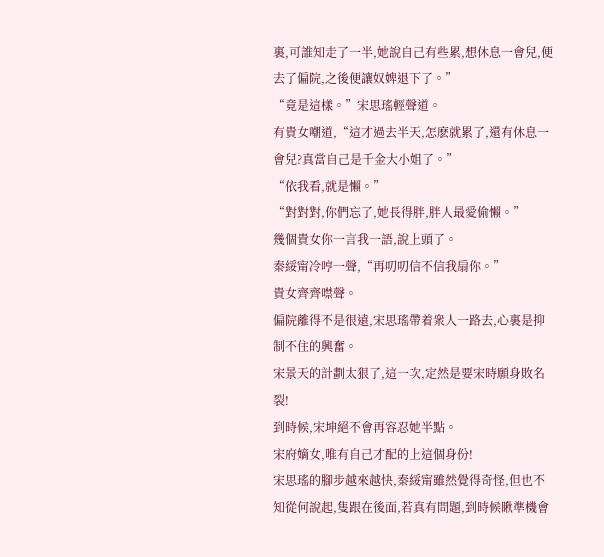裏,可誰知走了一半,她說自己有些累,想休息一會兒,便去了偏院,之後便讓奴婢退下了。”
“竟是這樣。”宋思瑤輕聲道。
有貴女嘲道,“這才過去半天,怎麽就累了,還有休息一會兒?真當自己是千金大小姐了。”
“依我看,就是懶。”
“對對對,你們忘了,她長得胖,胖人最愛偷懶。”
幾個貴女你一言我一語,說上頭了。
秦綏甯冷哼一聲,“再叨叨信不信我扇你。”
貴女齊齊噤聲。
偏院離得不是很遠,宋思瑤帶着衆人一路去,心裏是抑制不住的興奮。
宋景天的計劃太狠了,這一次,定然是要宋時願身敗名裂!
到時候,宋坤絕不會再容忍她半點。
宋府嫡女,唯有自己才配的上這個身份!
宋思瑤的腳步越來越快,秦綏甯雖然覺得奇怪,但也不知從何說起,隻跟在後面,若真有問題,到時候瞅準機會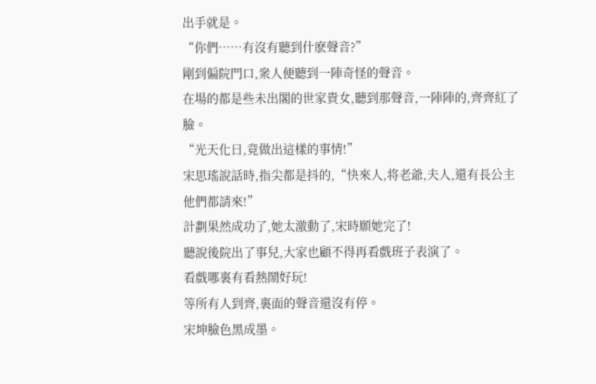出手就是。
“你們……有沒有聽到什麽聲音?”
剛到偏院門口,衆人便聽到一陣奇怪的聲音。
在場的都是些未出閣的世家貴女,聽到那聲音,一陣陣的,齊齊紅了臉。
“光天化日,竟做出這樣的事情!”
宋思瑤說話時,指尖都是抖的,“快來人,将老爺,夫人,還有長公主他們都請來!”
計劃果然成功了,她太激動了,宋時願她完了!
聽說後院出了事兒,大家也顧不得再看戲班子表演了。
看戲哪裏有看熱鬧好玩!
等所有人到齊,裏面的聲音還沒有停。
宋坤臉色黑成墨。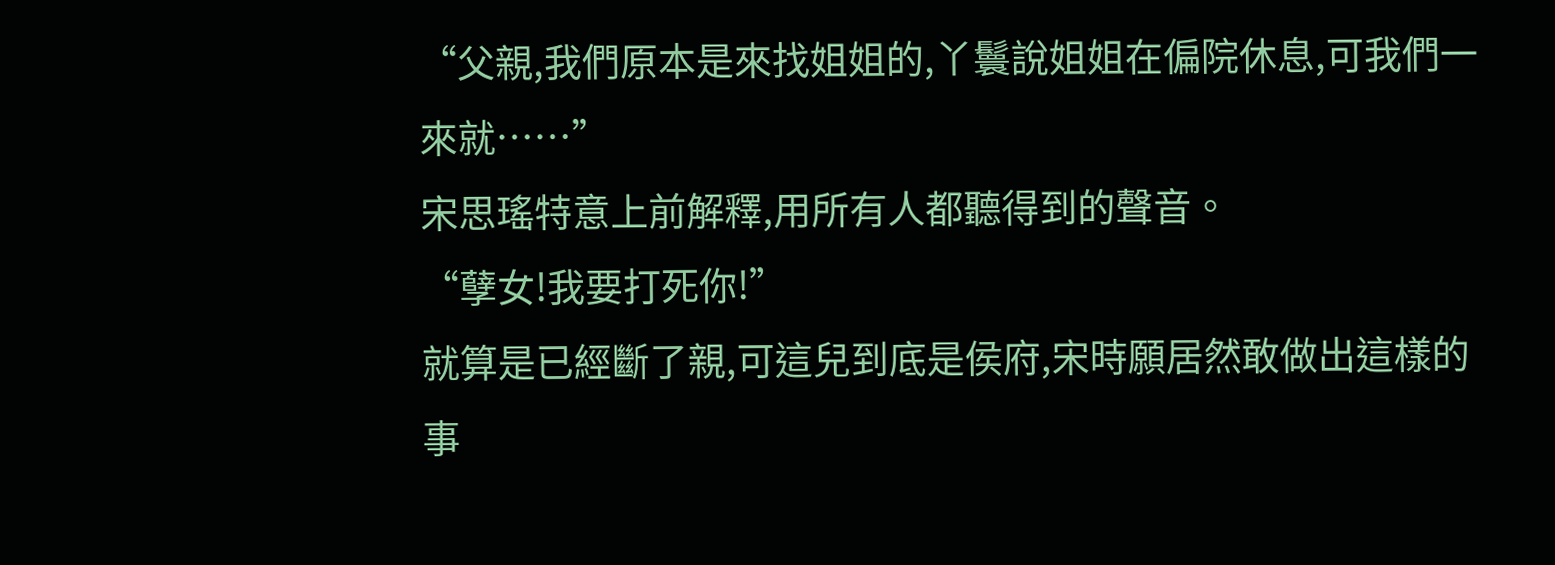“父親,我們原本是來找姐姐的,丫鬟說姐姐在偏院休息,可我們一來就……”
宋思瑤特意上前解釋,用所有人都聽得到的聲音。
“孽女!我要打死你!”
就算是已經斷了親,可這兒到底是侯府,宋時願居然敢做出這樣的事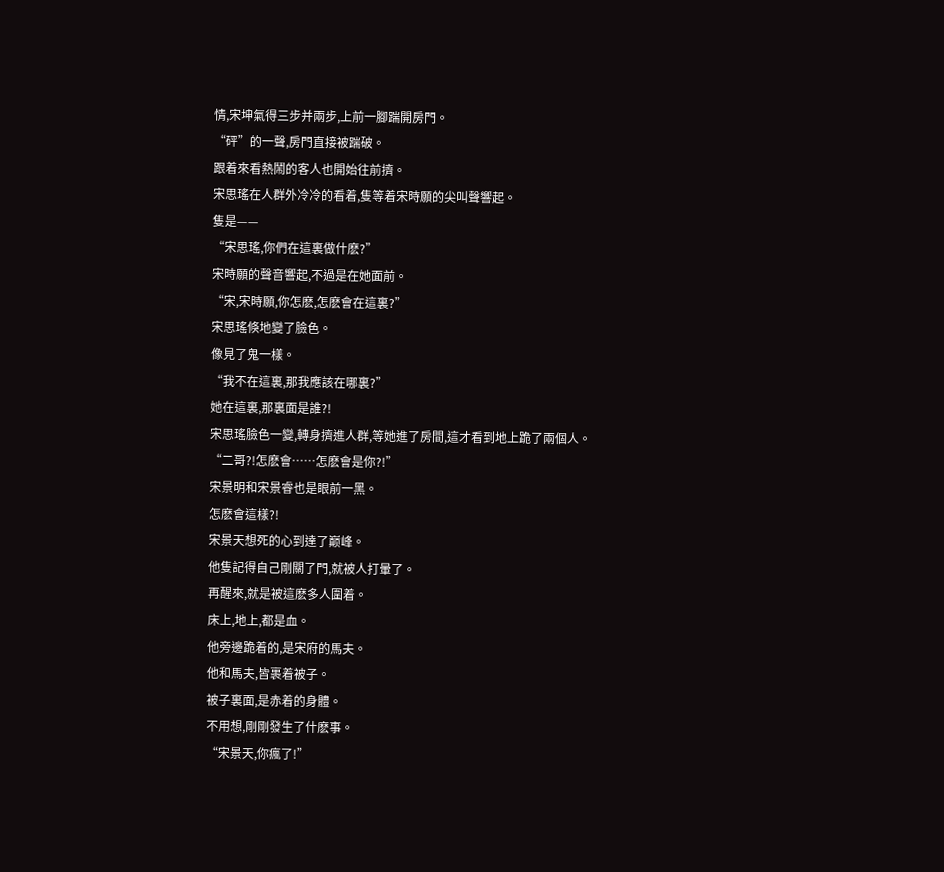情,宋坤氣得三步并兩步,上前一腳踹開房門。
“砰”的一聲,房門直接被踹破。
跟着來看熱鬧的客人也開始往前擠。
宋思瑤在人群外冷冷的看着,隻等着宋時願的尖叫聲響起。
隻是——
“宋思瑤,你們在這裏做什麽?”
宋時願的聲音響起,不過是在她面前。
“宋,宋時願,你怎麽,怎麽會在這裏?”
宋思瑤倏地變了臉色。
像見了鬼一樣。
“我不在這裏,那我應該在哪裏?”
她在這裏,那裏面是誰?!
宋思瑤臉色一變,轉身擠進人群,等她進了房間,這才看到地上跪了兩個人。
“二哥?!怎麽會……怎麽會是你?!”
宋景明和宋景睿也是眼前一黑。
怎麽會這樣?!
宋景天想死的心到達了巅峰。
他隻記得自己剛關了門,就被人打暈了。
再醒來,就是被這麽多人圍着。
床上,地上,都是血。
他旁邊跪着的,是宋府的馬夫。
他和馬夫,皆裹着被子。
被子裏面,是赤着的身體。
不用想,剛剛發生了什麽事。
“宋景天,你瘋了!”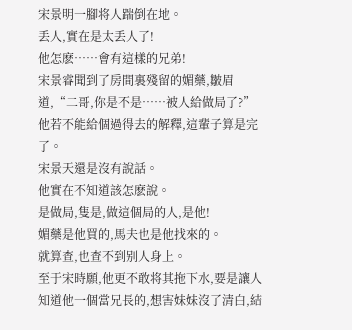宋景明一腳将人踹倒在地。
丢人,實在是太丢人了!
他怎麽……會有這樣的兄弟!
宋景睿聞到了房間裏殘留的媚藥,皺眉道,“二哥,你是不是……被人給做局了?”
他若不能給個過得去的解釋,這輩子算是完了。
宋景天還是沒有說話。
他實在不知道該怎麽說。
是做局,隻是,做這個局的人,是他!
媚藥是他買的,馬夫也是他找來的。
就算查,也查不到别人身上。
至于宋時願,他更不敢将其拖下水,要是讓人知道他一個當兄長的,想害妹妹沒了清白,結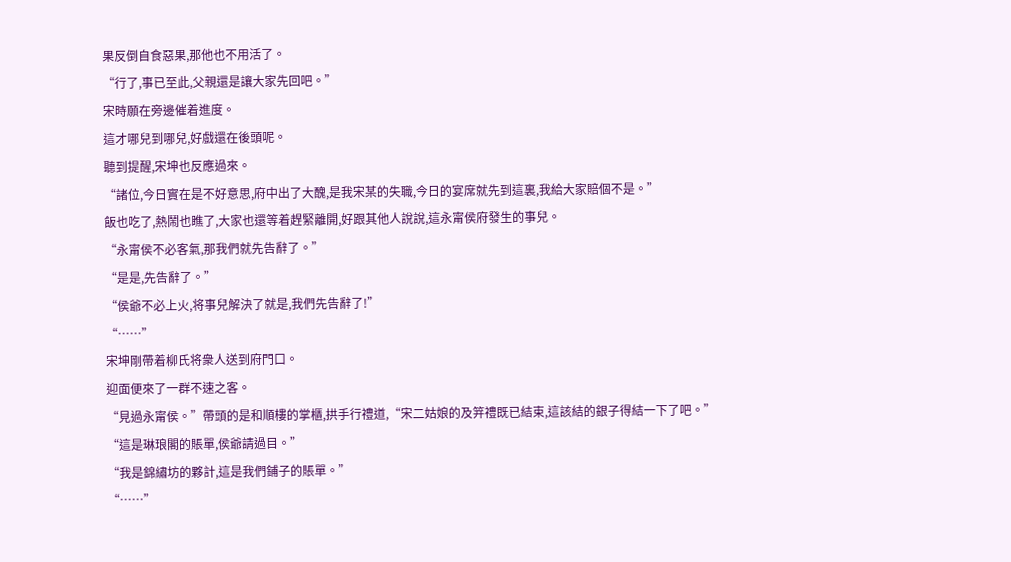果反倒自食惡果,那他也不用活了。
“行了,事已至此,父親還是讓大家先回吧。”
宋時願在旁邊催着進度。
這才哪兒到哪兒,好戲還在後頭呢。
聽到提醒,宋坤也反應過來。
“諸位,今日實在是不好意思,府中出了大醜,是我宋某的失職,今日的宴席就先到這裏,我給大家賠個不是。”
飯也吃了,熱鬧也瞧了,大家也還等着趕緊離開,好跟其他人說說,這永甯侯府發生的事兒。
“永甯侯不必客氣,那我們就先告辭了。”
“是是,先告辭了。”
“侯爺不必上火,将事兒解決了就是,我們先告辭了!”
“……”
宋坤剛帶着柳氏将衆人送到府門口。
迎面便來了一群不速之客。
“見過永甯侯。”帶頭的是和順樓的掌櫃,拱手行禮道,“宋二姑娘的及笄禮既已結束,這該結的銀子得結一下了吧。”
“這是琳琅閣的賬單,侯爺請過目。”
“我是錦繡坊的夥計,這是我們鋪子的賬單。”
“……”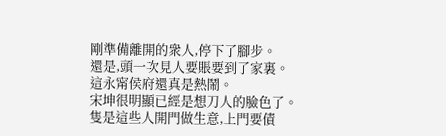剛準備離開的衆人,停下了腳步。
還是,頭一次見人要賬要到了家裏。
這永甯侯府還真是熱鬧。
宋坤很明顯已經是想刀人的臉色了。
隻是這些人開門做生意,上門要債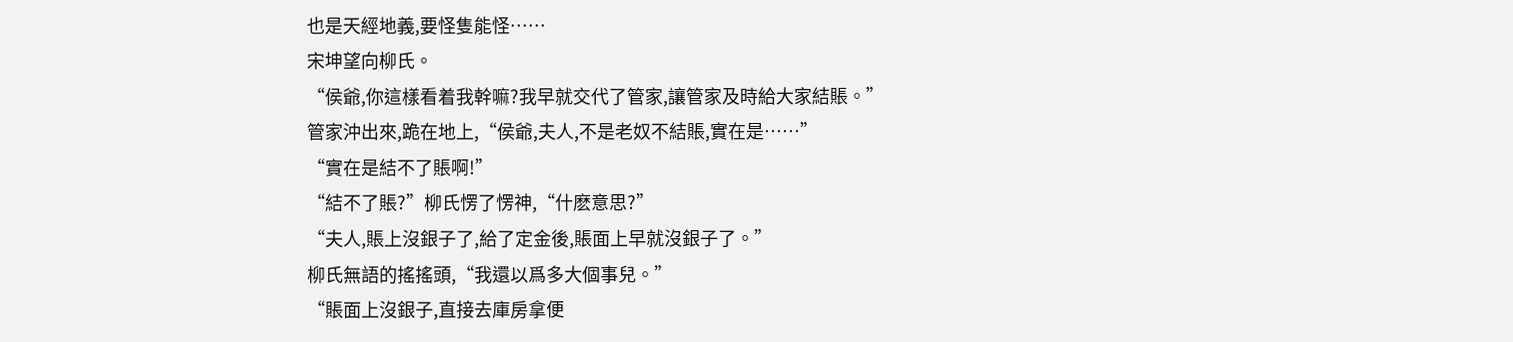也是天經地義,要怪隻能怪……
宋坤望向柳氏。
“侯爺,你這樣看着我幹嘛?我早就交代了管家,讓管家及時給大家結賬。”
管家沖出來,跪在地上,“侯爺,夫人,不是老奴不結賬,實在是……”
“實在是結不了賬啊!”
“結不了賬?”柳氏愣了愣神,“什麽意思?”
“夫人,賬上沒銀子了,給了定金後,賬面上早就沒銀子了。”
柳氏無語的搖搖頭,“我還以爲多大個事兒。”
“賬面上沒銀子,直接去庫房拿便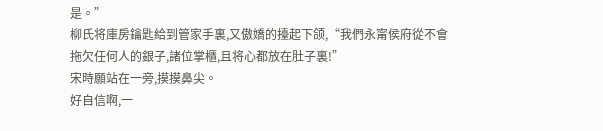是。”
柳氏将庫房鑰匙給到管家手裏,又傲嬌的擡起下颌,“我們永甯侯府從不會拖欠任何人的銀子,諸位掌櫃,且将心都放在肚子裏!”
宋時願站在一旁,摸摸鼻尖。
好自信啊,一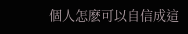個人怎麽可以自信成這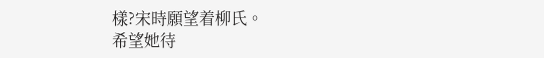樣?宋時願望着柳氏。
希望她待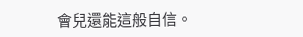會兒還能這般自信。